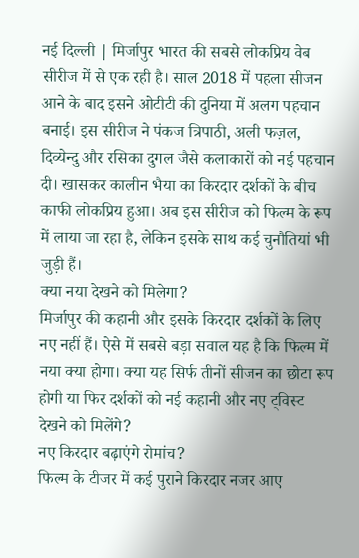नई दिल्ली | मिर्जापुर भारत की सबसे लोकप्रिय वेब सीरीज में से एक रही है। साल 2018 में पहला सीजन आने के बाद इसने ओटीटी की दुनिया में अलग पहचान बनाई। इस सीरीज ने पंकज त्रिपाठी, अली फज़ल, दिव्येन्दु और रसिका दुगल जैसे कलाकारों को नई पहचान दी। खासकर कालीन भैया का किरदार दर्शकों के बीच काफी लोकप्रिय हुआ। अब इस सीरीज को फिल्म के रूप में लाया जा रहा है, लेकिन इसके साथ कई चुनौतियां भी जुड़ी हैं।
क्या नया देखने को मिलेगा?
मिर्जापुर की कहानी और इसके किरदार दर्शकों के लिए नए नहीं हैं। ऐसे में सबसे बड़ा सवाल यह है कि फिल्म में नया क्या होगा। क्या यह सिर्फ तीनों सीजन का छोटा रूप होगी या फिर दर्शकों को नई कहानी और नए ट्विस्ट देखने को मिलेंगे?
नए किरदार बढ़ाएंगे रोमांच?
फिल्म के टीजर में कई पुराने किरदार नजर आए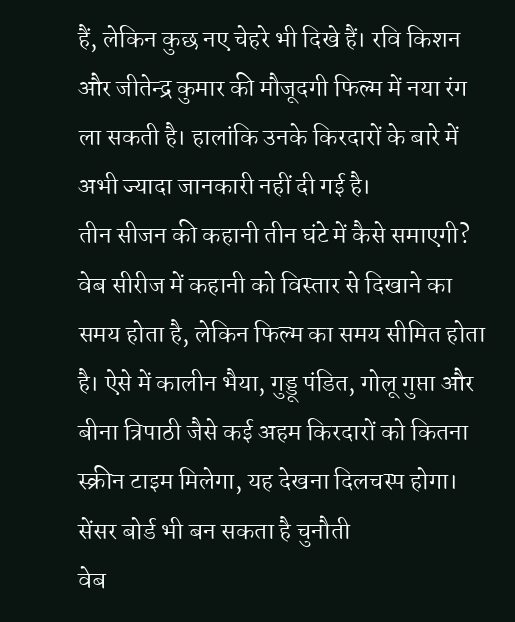हैं, लेकिन कुछ नए चेहरे भी दिखे हैं। रवि किशन और जीतेन्द्र कुमार की मौजूदगी फिल्म में नया रंग ला सकती है। हालांकि उनके किरदारों के बारे में अभी ज्यादा जानकारी नहीं दी गई है।
तीन सीजन की कहानी तीन घंटे में कैसे समाएगी?
वेब सीरीज में कहानी को विस्तार से दिखाने का समय होता है, लेकिन फिल्म का समय सीमित होता है। ऐसे में कालीन भैया, गुड्डू पंडित, गोलू गुप्ता और बीना त्रिपाठी जैसे कई अहम किरदारों को कितना स्क्रीन टाइम मिलेगा, यह देखना दिलचस्प होगा।
सेंसर बोर्ड भी बन सकता है चुनौती
वेब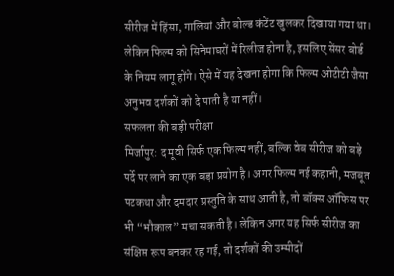सीरीज में हिंसा, गालियां और बोल्ड कंटेंट खुलकर दिखाया गया था। लेकिन फिल्म को सिनेमाघरों में रिलीज होना है, इसलिए सेंसर बोर्ड के नियम लागू होंगे। ऐसे में यह देखना होगा कि फिल्म ओटीटी जैसा अनुभव दर्शकों को दे पाती है या नहीं।
सफलता की बड़ी परीक्षा
मिर्जापुर: द मूवी सिर्फ एक फिल्म नहीं, बल्कि वेब सीरीज को बड़े पर्दे पर लाने का एक बड़ा प्रयोग है। अगर फिल्म नई कहानी, मजबूत पटकथा और दमदार प्रस्तुति के साथ आती है, तो बॉक्स ऑफिस पर भी “भौकाल” मचा सकती है। लेकिन अगर यह सिर्फ सीरीज का संक्षिप्त रूप बनकर रह गई, तो दर्शकों की उम्मीदों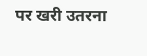पर खरी उतरना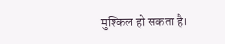मुश्किल हो सकता है।